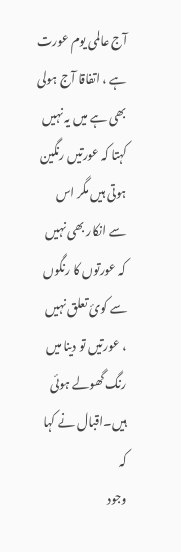آج عالمی یوم عورت ہے ، اتفاقا آج ہولی بھی ہے میں یہ نہیں کہتا کہ عورتیں رنگین ہوتی ہیں مگر اس سے انکار بھی نہیں کہ عورتوں کا رنگوں سے کوئ تعلق نہیں ، عورتیں تو دینا میں رنگ گھولے ہوئی ہیں۔اقبال نے کہا کہ
وجود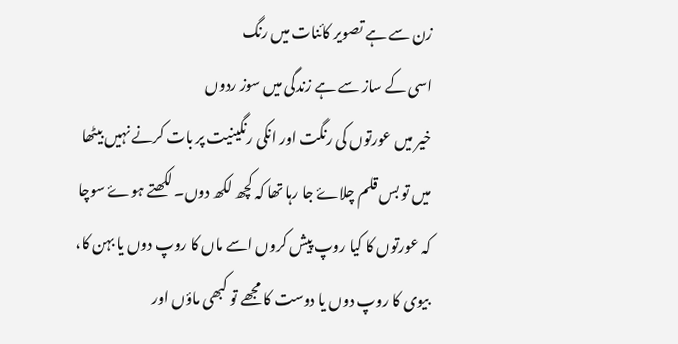زن سے ہے تصویر کائنات میں رنگ
اسی کے ساز سے ہے زندگی میں سوز ردوں
خیر میں عورتوں کی رنگت اور انکی رنگینیت پر بات کرنے نہیں بیٹھا میں تو بس قلم چلاۓ جا رہا تھا کہ کچھ لکھ دوں۔ لکھتے ہوۓ سوچا کہ عورتوں کا کیا روپ پیش کروں اسے ماں کا روپ دوں یا بہن کا، بیوی کا روپ دوں یا دوست کا مجھے تو کبھی ماؤں اور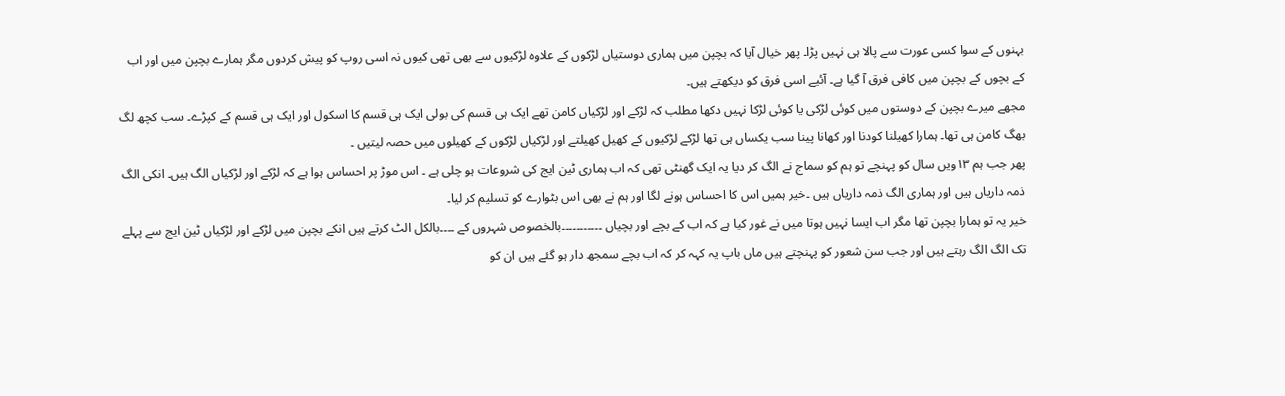بہنوں کے سوا کسی عورت سے پالا ہی نہیں پڑا۔ پھر خیال آیا کہ بچپن میں ہماری دوستیاں لڑکوں کے علاوہ لڑکیوں سے بھی تھی کیوں نہ اسی روپ کو پیش کردوں مگر ہمارے بچپن میں اور اب کے بچوں کے بچپن میں کافی فرق آ گیا ہے۔ آئیے اسی فرق کو دیکھتے ہیں۔
مجھے میرے بچپن کے دوستوں میں کوئی لڑکی یا کوئی لڑکا نہیں دکھا مطلب کہ لڑکے اور لڑکیاں کامن تھے ایک ہی قسم کی بولی ایک ہی قسم کا اسکول اور ایک ہی قسم کے کپڑے۔ سب کچھ لگ بھگ کامن ہی تھا۔ ہمارا کھیلنا کودنا اور کھانا پینا سب یکساں ہی تھا لڑکے لڑکیوں کے کھیل کھیلتے اور لڑکیاں لڑکوں کے کھیلوں میں حصہ لیتیں ۔
پھر جب ہم ۱۳ویں سال کو پہنچے تو ہم کو سماج نے الگ کر دیا یہ ایک گھنٹی تھی کہ اب ہماری ٹین ایج کی شروعات ہو چلی ہے ۔ اس موڑ پر احساس ہوا ہے کہ لڑکے اور لڑکیاں الگ ہیں۔ انکی الگ ذمہ داریاں ہیں اور ہماری الگ ذمہ داریاں ہیں ۔خیر ہمیں اس کا احساس ہونے لگا اور ہم نے بھی اس بٹوارے کو تسلیم کر لیا۔
خیر یہ تو ہمارا بچپن تھا مگر اب ایسا نہیں ہوتا میں نے غور کیا ہے کہ اب کے بچے اور بچیاں ۔۔۔۔۔۔۔۔۔۔۔بالخصوص شہروں کے ۔۔۔۔بالکل الٹ کرتے ہیں انکے بچپن میں لڑکے اور لڑکیاں ٹین ایج سے پہلے تک الگ الگ رہتے ہیں اور جب سن شعور کو پہنچتے ہیں ماں باپ یہ کہہ کر کہ اب بچے سمجھ دار ہو گئے ہیں ان کو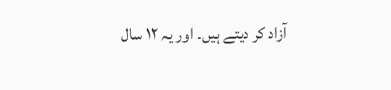آزاد کر دیتے ہیں۔ اور یہ ۱۲ سال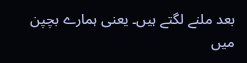بعد ملنے لگتے ہیں۔ یعنی ہمارے بچپن میں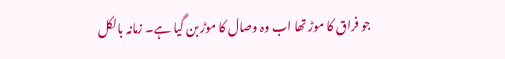جو فراق کا موڑ تھا اب وہ وصال کا موڑ بن گیا ہے۔ زمانہ بالکل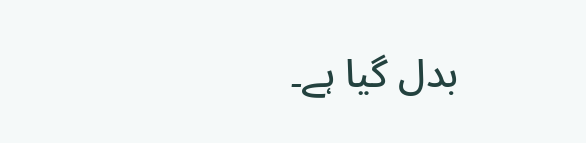بدل گیا ہے۔